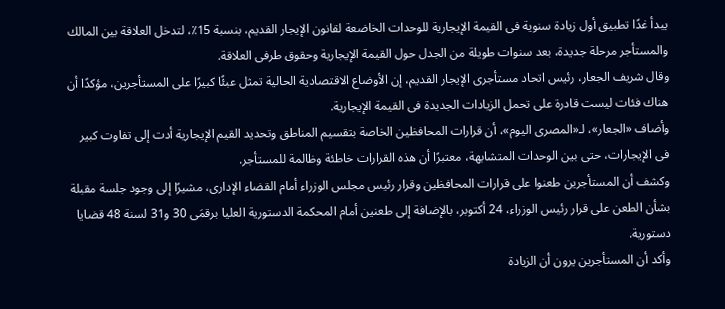يبدأ غدًا تطبيق أول زيادة سنوية فى القيمة الإيجارية للوحدات الخاضعة لقانون الإيجار القديم، بنسبة 15٪، لتدخل العلاقة بين المالك والمستأجر مرحلة جديدة، بعد سنوات طويلة من الجدل حول القيمة الإيجارية وحقوق طرفى العلاقة.
وقال شريف الجعار، رئيس اتحاد مستأجرى الإيجار القديم، إن الأوضاع الاقتصادية الحالية تمثل عبئًا كبيرًا على المستأجرين، مؤكدًا أن هناك فئات ليست قادرة على تحمل الزيادات الجديدة فى القيمة الإيجارية.
وأضاف «الجعار»، لـ«المصرى اليوم»، أن قرارات المحافظين الخاصة بتقسيم المناطق وتحديد القيم الإيجارية أدت إلى تفاوت كبير فى الإيجارات، حتى بين الوحدات المتشابهة، معتبرًا أن هذه القرارات خاطئة وظالمة للمستأجر.
وكشف أن المستأجرين طعنوا على قرارات المحافظين وقرار رئيس مجلس الوزراء أمام القضاء الإدارى، مشيرًا إلى وجود جلسة مقبلة بشأن الطعن على قرار رئيس الوزراء، 24 أكتوبر، بالإضافة إلى طعنين أمام المحكمة الدستورية العليا برقمَى 30 و31 لسنة 48 قضايا دستورية.
وأكد أن المستأجرين يرون أن الزيادة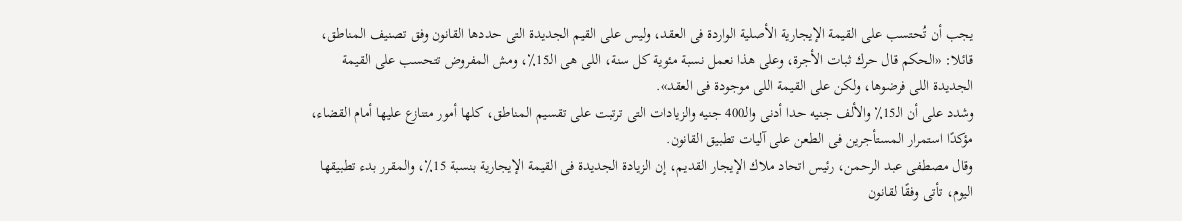يجب أن تُحتسب على القيمة الإيجارية الأصلية الواردة فى العقد، وليس على القيم الجديدة التى حددها القانون وفق تصنيف المناطق، قائلا: «الحكم قال حرك ثبات الأجرة، وعلى هذا نعمل نسبة مئوية كل سنة، اللى هى الـ15٪، ومش المفروض تتحسب على القيمة الجديدة اللى فرضوها، ولكن على القيمة اللى موجودة فى العقد».
وشدد على أن الـ15٪ والألف جنيه حدا أدنى والـ400 جنيه والزيادات التى ترتبت على تقسيم المناطق، كلها أمور متنازع عليها أمام القضاء، مؤكدًا استمرار المستأجرين فى الطعن على آليات تطبيق القانون.
وقال مصطفى عبد الرحمن، رئيس اتحاد ملاك الإيجار القديم، إن الزيادة الجديدة فى القيمة الإيجارية بنسبة 15٪، والمقرر بدء تطبيقها اليوم، تأتى وفقًا لقانون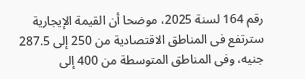رقم 164 لسنة 2025، موضحا أن القيمة الإيجارية سترتفع فى المناطق الاقتصادية من 250 إلى 287.5 جنيه، وفى المناطق المتوسطة من 400 إلى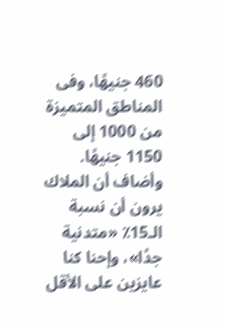460 جنيهًا، وفى المناطق المتميزة من 1000 إلى 1150 جنيهًا.
وأضاف أن الملاك يرون أن نسبة الـ15٪ «متدنية جدًا»، وإحنا كنا عايزين على الأقل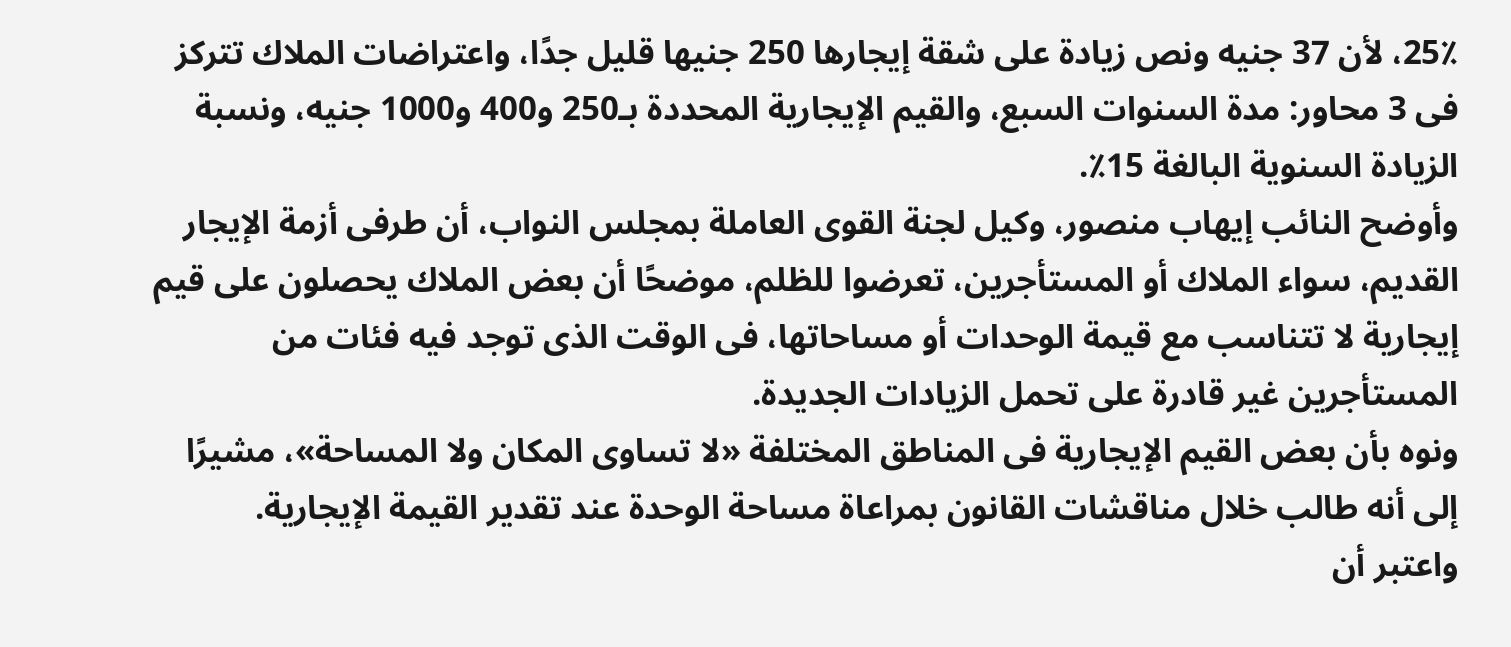25٪، لأن 37 جنيه ونص زيادة على شقة إيجارها 250 جنيها قليل جدًا، واعتراضات الملاك تتركز فى 3 محاور: مدة السنوات السبع، والقيم الإيجارية المحددة بـ250 و400 و1000 جنيه، ونسبة الزيادة السنوية البالغة 15٪.
وأوضح النائب إيهاب منصور، وكيل لجنة القوى العاملة بمجلس النواب، أن طرفى أزمة الإيجار القديم، سواء الملاك أو المستأجرين، تعرضوا للظلم، موضحًا أن بعض الملاك يحصلون على قيم إيجارية لا تتناسب مع قيمة الوحدات أو مساحاتها، فى الوقت الذى توجد فيه فئات من المستأجرين غير قادرة على تحمل الزيادات الجديدة.
ونوه بأن بعض القيم الإيجارية فى المناطق المختلفة «لا تساوى المكان ولا المساحة»، مشيرًا إلى أنه طالب خلال مناقشات القانون بمراعاة مساحة الوحدة عند تقدير القيمة الإيجارية.
واعتبر أن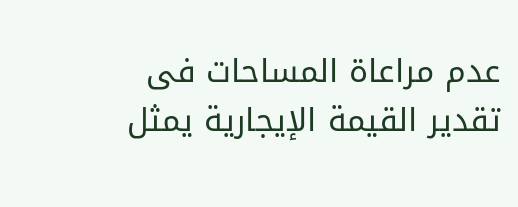عدم مراعاة المساحات فى تقدير القيمة الإيجارية يمثل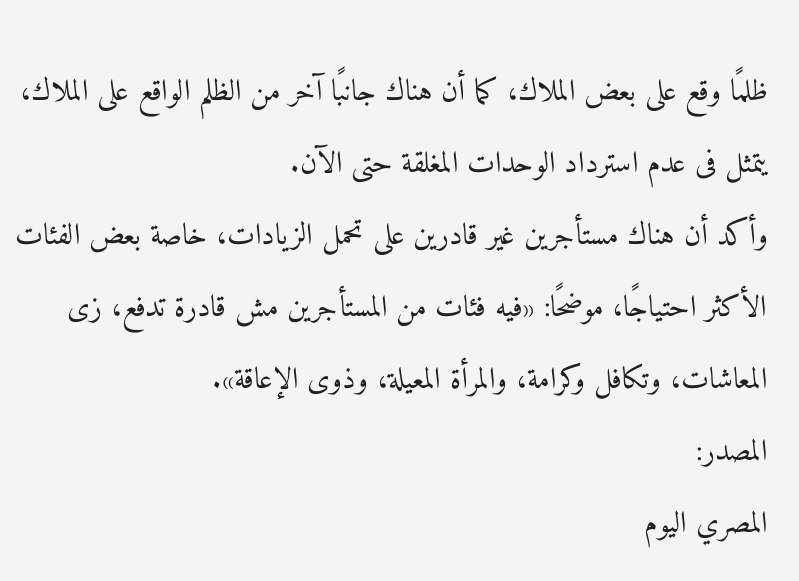ظلمًا وقع على بعض الملاك، كما أن هناك جانبًا آخر من الظلم الواقع على الملاك، يتمثل فى عدم استرداد الوحدات المغلقة حتى الآن.
وأكد أن هناك مستأجرين غير قادرين على تحمل الزيادات، خاصة بعض الفئات الأكثر احتياجًا، موضحًا: «فيه فئات من المستأجرين مش قادرة تدفع، زى المعاشات، وتكافل وكرامة، والمرأة المعيلة، وذوى الإعاقة».
المصدر:
المصري اليوم